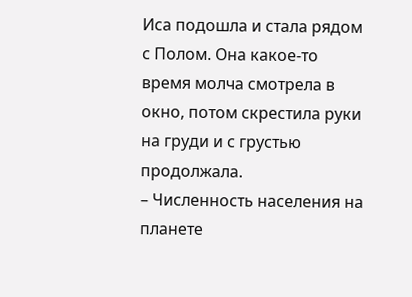Иса подошла и стала рядом с Полом. Она какое-то время молча смотрела в окно, потом скрестила руки на груди и с грустью продолжала.
– Численность населения на планете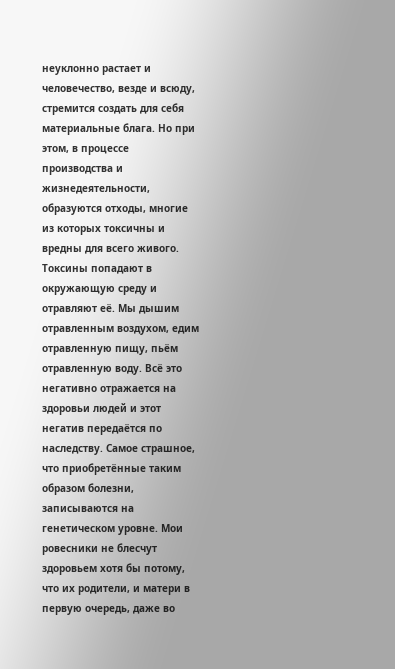неуклонно растает и человечество, везде и всюду, стремится создать для себя материальные блага. Но при этом, в процессе производства и жизнедеятельности, образуются отходы, многие из которых токсичны и вредны для всего живого. Токсины попадают в окружающую среду и отравляют её. Мы дышим отравленным воздухом, едим отравленную пищу, пьём отравленную воду. Всё это негативно отражается на здоровьи людей и этот негатив передаётся по наследству. Самое страшное, что приобретённые таким образом болезни, записываются на генетическом уровне. Мои ровесники не блесчут здоровьем хотя бы потому, что их родители, и матери в первую очередь, даже во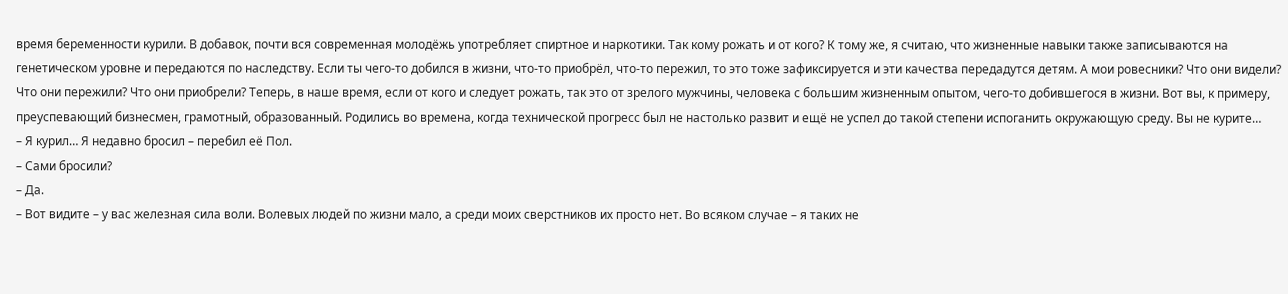время беременности курили. В добавок, почти вся современная молодёжь употребляет спиртное и наркотики. Так кому рожать и от кого? К тому же, я считаю, что жизненные навыки также записываются на генетическом уровне и передаются по наследству. Если ты чего-то добился в жизни, что-то приобрёл, что-то пережил, то это тоже зафиксируется и эти качества передадутся детям. А мои ровесники? Что они видели? Что они пережили? Что они приобрели? Теперь, в наше время, если от кого и следует рожать, так это от зрелого мужчины, человека с большим жизненным опытом, чего-то добившегося в жизни. Вот вы, к примеру, преуспевающий бизнесмен, грамотный, образованный. Родились во времена, когда технической прогресс был не настолько развит и ещё не успел до такой степени испоганить окружающую среду. Вы не курите…
– Я курил… Я недавно бросил – перебил её Пол.
– Сами бросили?
– Да.
– Вот видите – у вас железная сила воли. Волевых людей по жизни мало, а среди моих сверстников их просто нет. Во всяком случае – я таких не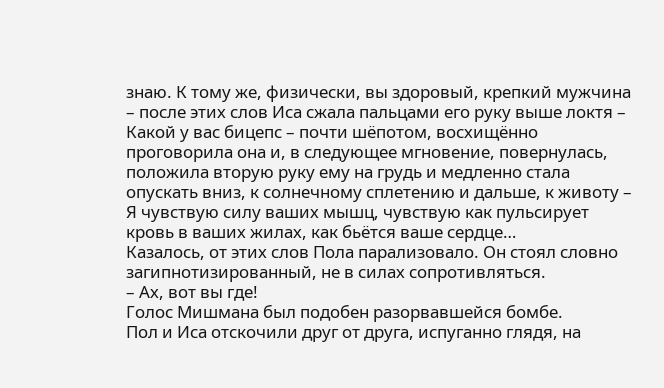знаю. К тому же, физически, вы здоровый, крепкий мужчина – после этих слов Иса сжала пальцами его руку выше локтя – Какой у вас бицепс – почти шёпотом, восхищённо проговорила она и, в следующее мгновение, повернулась, положила вторую руку ему на грудь и медленно стала опускать вниз, к солнечному сплетению и дальше, к животу – Я чувствую силу ваших мышц, чувствую как пульсирует кровь в ваших жилах, как бьётся ваше сердце…
Казалось, от этих слов Пола парализовало. Он стоял словно загипнотизированный, не в силах сопротивляться.
– Ах, вот вы где!
Голос Мишмана был подобен разорвавшейся бомбе.
Пол и Иса отскочили друг от друга, испуганно глядя, на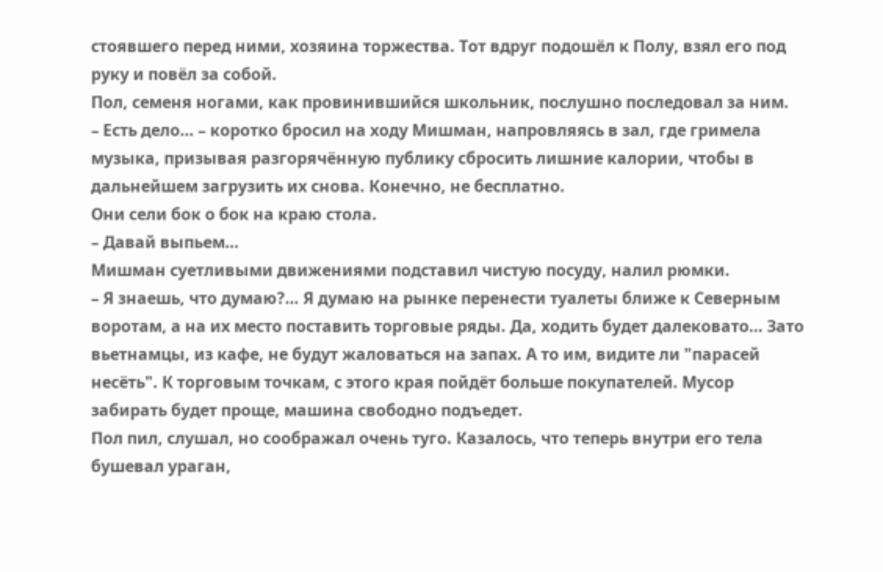стоявшего перед ними, хозяина торжества. Тот вдруг подошёл к Полу, взял его под руку и повёл за собой.
Пол, семеня ногами, как провинившийся школьник, послушно последовал за ним.
– Есть дело… – коротко бросил на ходу Мишман, напровляясь в зал, где гримела музыка, призывая разгорячённую публику сбросить лишние калории, чтобы в дальнейшем загрузить их снова. Конечно, не бесплатно.
Они сели бок о бок на краю стола.
– Давай выпьем…
Мишман суетливыми движениями подставил чистую посуду, налил рюмки.
– Я знаешь, что думаю?… Я думаю на рынке перенести туалеты ближе к Северным воротам, а на их место поставить торговые ряды. Да, ходить будет далековато… Зато вьетнамцы, из кафе, не будут жаловаться на запах. А то им, видите ли "парасей несёть". К торговым точкам, с этого края пойдёт больше покупателей. Мусор забирать будет проще, машина свободно подъедет.
Пол пил, слушал, но соображал очень туго. Казалось, что теперь внутри его тела бушевал ураган,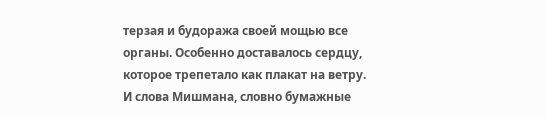терзая и будоража своей мощью все органы. Особенно доставалось сердцу, которое трепетало как плакат на ветру. И слова Мишмана, словно бумажные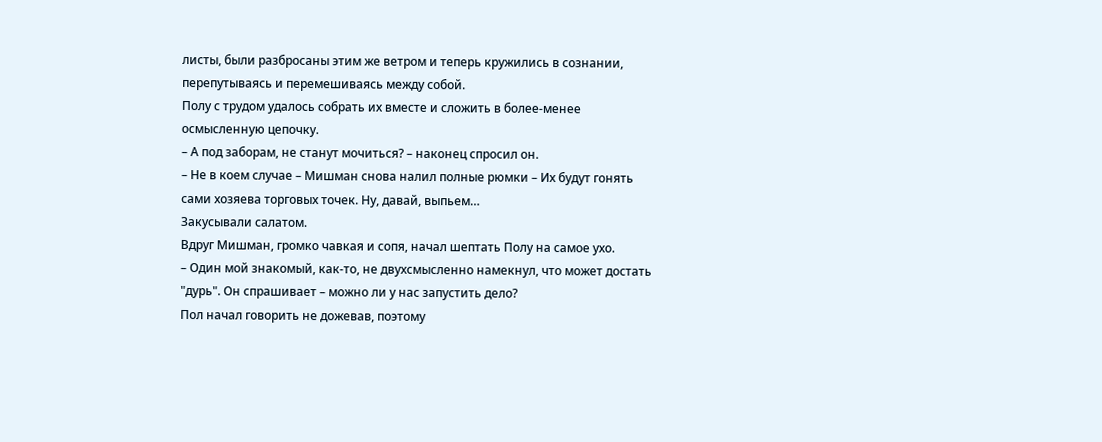листы, были разбросаны этим же ветром и теперь кружились в сознании, перепутываясь и перемешиваясь между собой.
Полу с трудом удалось собрать их вместе и сложить в более-менее осмысленную цепочку.
– А под заборам, не станут мочиться? – наконец спросил он.
– Не в коем случае – Мишман снова налил полные рюмки – Их будут гонять сами хозяева торговых точек. Ну, давай, выпьем…
Закусывали салатом.
Вдруг Мишман, громко чавкая и сопя, начал шептать Полу на самое ухо.
– Один мой знакомый, как-то, не двухсмысленно намекнул, что может достать "дурь". Он спрашивает – можно ли у нас запустить дело?
Пол начал говорить не дожевав, поэтому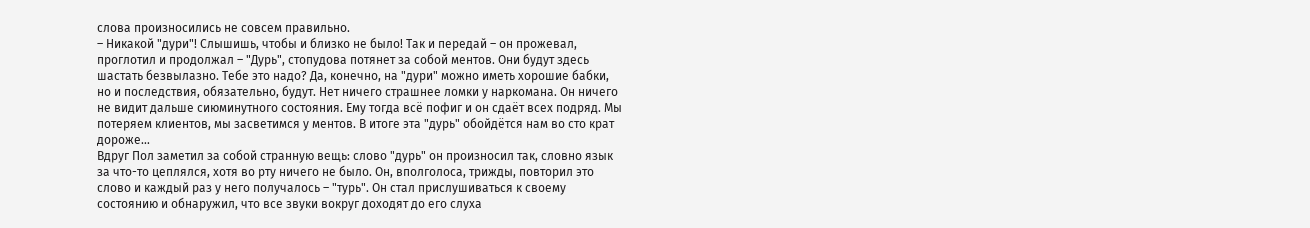слова произносились не совсем правильно.
– Никакой "дури"! Слышишь, чтобы и близко не было! Так и передай – он прожевал, проглотил и продолжал – "Дурь", стопудова потянет за собой ментов. Они будут здесь шастать безвылазно. Тебе это надо? Да, конечно, на "дури" можно иметь хорошие бабки, но и последствия, обязательно, будут. Нет ничего страшнее ломки у наркомана. Он ничего не видит дальше сиюминутного состояния. Ему тогда всё пофиг и он сдаёт всех подряд. Мы потеряем клиентов, мы засветимся у ментов. В итоге эта "дурь" обойдётся нам во сто крат дороже…
Вдруг Пол заметил за собой странную вещь: слово "дурь" он произносил так, словно язык за что-то цеплялся, хотя во рту ничего не было. Он, вполголоса, трижды, повторил это слово и каждый раз у него получалось – "турь". Он стал прислушиваться к своему состоянию и обнаружил, что все звуки вокруг доходят до его слуха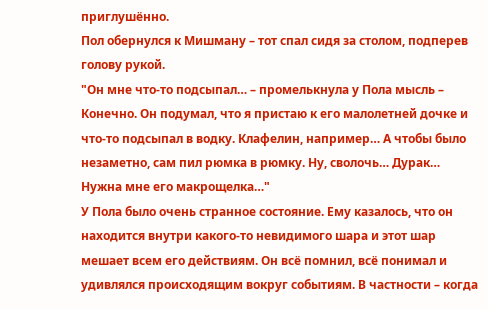приглушённо.
Пол обернулся к Мишману – тот спал сидя за столом, подперев голову рукой.
"Он мне что-то подсыпал… – промелькнула у Пола мысль – Конечно. Он подумал, что я пристаю к его малолетней дочке и что-то подсыпал в водку. Клафелин, например… А чтобы было незаметно, сам пил рюмка в рюмку. Ну, сволочь… Дурак… Нужна мне его макрощелка…"
У Пола было очень странное состояние. Ему казалось, что он находится внутри какого-то невидимого шара и этот шар мешает всем его действиям. Он всё помнил, всё понимал и удивлялся происходящим вокруг событиям. В частности – когда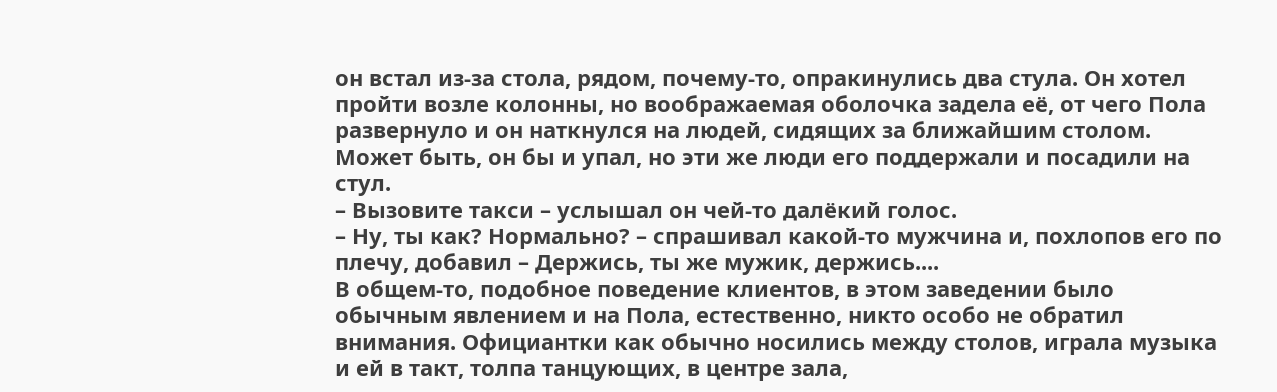он встал из-за стола, рядом, почему-то, опракинулись два стула. Он хотел пройти возле колонны, но воображаемая оболочка задела её, от чего Пола развернуло и он наткнулся на людей, сидящих за ближайшим столом.
Может быть, он бы и упал, но эти же люди его поддержали и посадили на стул.
– Вызовите такси – услышал он чей-то далёкий голос.
– Ну, ты как? Нормально? – спрашивал какой-то мужчина и, похлопов его по плечу, добавил – Держись, ты же мужик, держись....
В общем-то, подобное поведение клиентов, в этом заведении было обычным явлением и на Пола, естественно, никто особо не обратил внимания. Официантки как обычно носились между столов, играла музыка и ей в такт, толпа танцующих, в центре зала,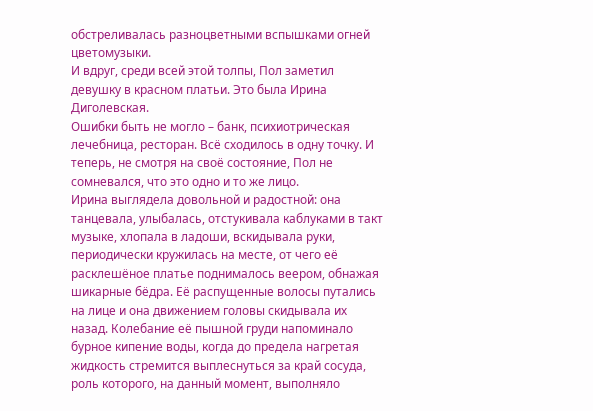обстреливалась разноцветными вспышками огней цветомузыки.
И вдруг, среди всей этой толпы, Пол заметил девушку в красном платьи. Это была Ирина Диголевская.
Ошибки быть не могло – банк, психиотрическая лечебница, ресторан. Всё сходилось в одну точку. И теперь, не смотря на своё состояние, Пол не сомневался, что это одно и то же лицо.
Ирина выглядела довольной и радостной: она танцевала, улыбалась, отстукивала каблуками в такт музыке, хлопала в ладоши, вскидывала руки, периодически кружилась на месте, от чего её расклешёное платье поднималось веером, обнажая шикарные бёдра. Её распущенные волосы путались на лице и она движением головы скидывала их назад. Колебание её пышной груди напоминало бурное кипение воды, когда до предела нагретая жидкость стремится выплеснуться за край сосуда, роль которого, на данный момент, выполняло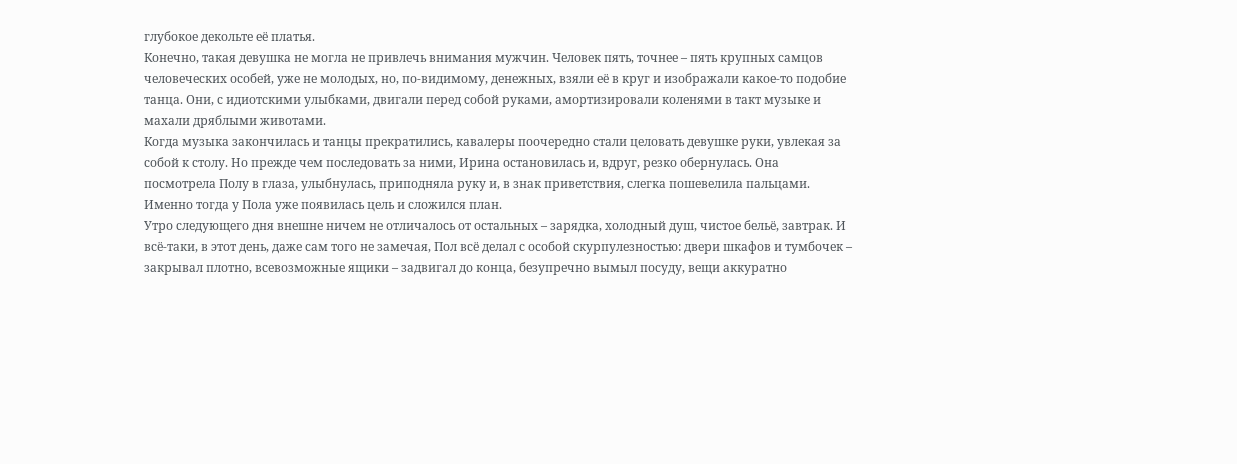глубокое декольте её платья.
Конечно, такая девушка не могла не привлечь внимания мужчин. Человек пять, точнее – пять крупных самцов человеческих особей, уже не молодых, но, по-видимому, денежных, взяли её в круг и изображали какое-то подобие танца. Они, с идиотскими улыбками, двигали перед собой руками, амортизировали коленями в такт музыке и махали дряблыми животами.
Когда музыка закончилась и танцы прекратились, кавалеры поочередно стали целовать девушке руки, увлекая за собой к столу. Но прежде чем последовать за ними, Ирина остановилась и, вдруг, резко обернулась. Она посмотрела Полу в глаза, улыбнулась, приподняла руку и, в знак приветствия, слегка пошевелила пальцами.
Именно тогда у Пола уже появилась цель и сложился план.
Утро следующего дня внешне ничем не отличалось от остальных – зарядка, холодный душ, чистое бельё, завтрак. И всё-таки, в этот день, даже сам того не замечая, Пол всё делал с особой скурпулезностью: двери шкафов и тумбочек – закрывал плотно, всевозможные ящики – задвигал до конца, безупречно вымыл посуду, вещи аккуратно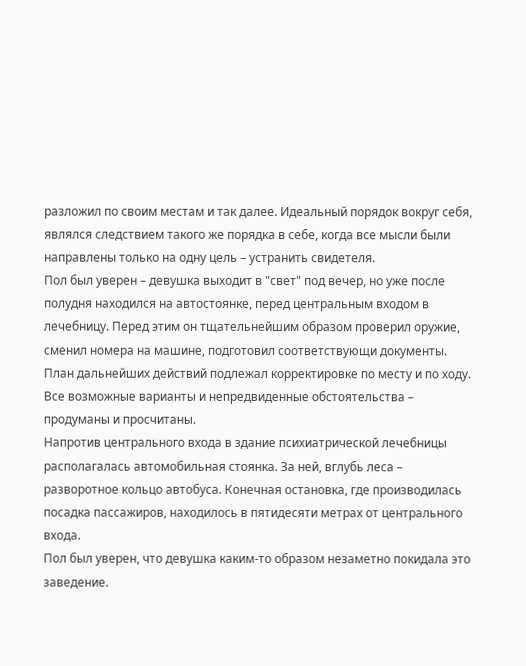разложил по своим местам и так далее. Идеальный порядок вокруг себя, являлся следствием такого же порядка в себе, когда все мысли были направлены только на одну цель – устранить свидетеля.
Пол был уверен – девушка выходит в "свет" под вечер, но уже после полудня находился на автостоянке, перед центральным входом в лечебницу. Перед этим он тщательнейшим образом проверил оружие, сменил номера на машине, подготовил соответствующи документы. План дальнейших действий подлежал корректировке по месту и по ходу. Все возможные варианты и непредвиденные обстоятельства – продуманы и просчитаны.
Напротив центрального входа в здание психиатрической лечебницы располагалась автомобильная стоянка. За ней, вглубь леса – разворотное кольцо автобуса. Конечная остановка, где производилась посадка пассажиров, находилось в пятидесяти метрах от центрального входа.
Пол был уверен, что девушка каким-то образом незаметно покидала это заведение.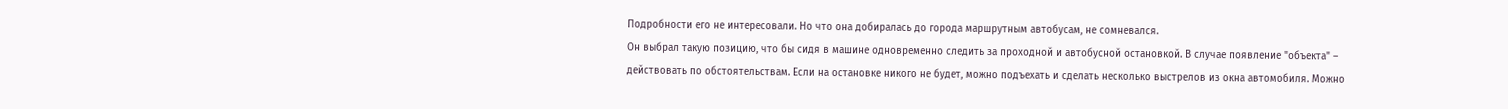Подробности его не интересовали. Но что она добиралась до города маршрутным автобусам, не сомневался.
Он выбрал такую позицию, что бы сидя в машине одновременно следить за проходной и автобусной остановкой. В случае появление "объекта" – действовать по обстоятельствам. Если на остановке никого не будет, можно подъехать и сделать несколько выстрелов из окна автомобиля. Можно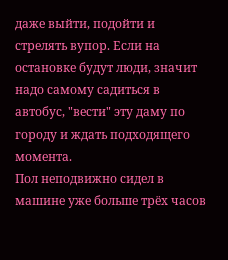даже выйти, подойти и стрелять вупор. Если на остановке будут люди, значит надо самому садиться в автобус, "вести" эту даму по городу и ждать подходящего момента.
Пол неподвижно сидел в машине уже больше трёх часов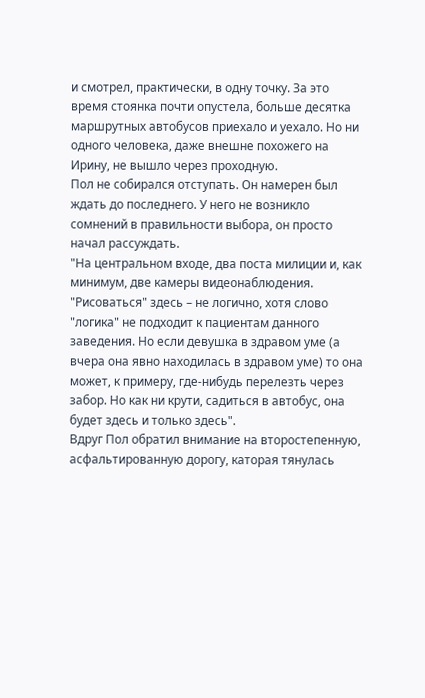и смотрел, практически, в одну точку. За это время стоянка почти опустела, больше десятка маршрутных автобусов приехало и уехало. Но ни одного человека, даже внешне похожего на Ирину, не вышло через проходную.
Пол не собирался отступать. Он намерен был ждать до последнего. У него не возникло сомнений в правильности выбора, он просто начал рассуждать.
"На центральном входе, два поста милиции и, как минимум, две камеры видеонаблюдения. "Рисоваться" здесь – не логично, хотя слово "логика" не подходит к пациентам данного заведения. Но если девушка в здравом уме (а вчера она явно находилась в здравом уме) то она может, к примеру, где-нибудь перелезть через забор. Но как ни крути, садиться в автобус, она будет здесь и только здесь".
Вдруг Пол обратил внимание на второстепенную, асфальтированную дорогу, каторая тянулась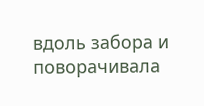вдоль забора и поворачивала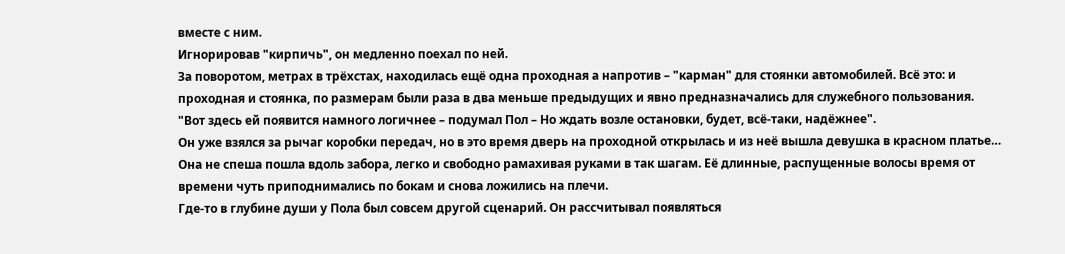вместе с ним.
Игнорировав "кирпичь", он медленно поехал по ней.
За поворотом, метрах в трёхстах, находилась ещё одна проходная а напротив – "карман" для стоянки автомобилей. Всё это: и проходная и стоянка, по размерам были раза в два меньше предыдущих и явно предназначались для служебного пользования.
"Вот здесь ей появится намного логичнее – подумал Пол – Но ждать возле остановки, будет, всё-таки, надёжнее".
Он уже взялся за рычаг коробки передач, но в это время дверь на проходной открылась и из неё вышла девушка в красном платье…
Она не спеша пошла вдоль забора, легко и свободно рамахивая руками в так шагам. Её длинные, распущенные волосы время от времени чуть приподнимались по бокам и снова ложились на плечи.
Где-то в глубине души у Пола был совсем другой сценарий. Он рассчитывал появляться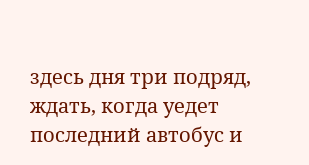здесь дня три подряд, ждать, когда уедет последний автобус и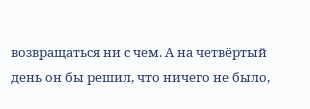возвращаться ни с чем. А на четвёртый день он бы решил, что ничего не было,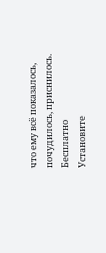что ему всё показалось, почудилось, приснилось.
Бесплатно
Установите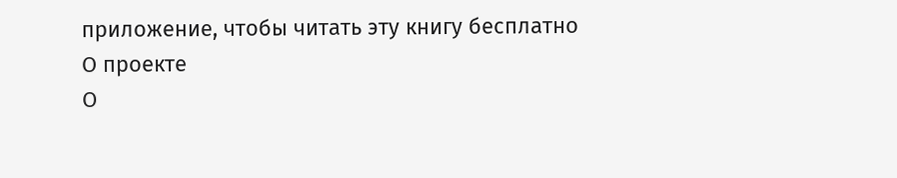приложение, чтобы читать эту книгу бесплатно
О проекте
О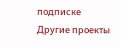подписке
Другие проекты